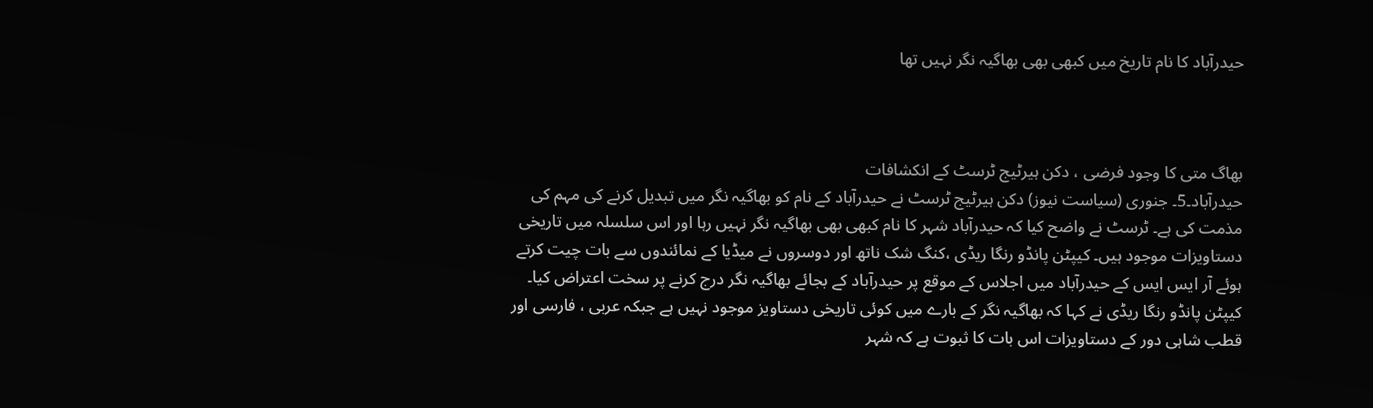حیدرآباد کا نام تاریخ میں کبھی بھی بھاگیہ نگر نہیں تھا



بھاگ متی کا وجود فرضی ، دکن ہیرٹیج ٹرسٹ کے انکشافات
حیدرآباد۔5۔ جنوری (سیاست نیوز) دکن ہیرٹیج ٹرسٹ نے حیدرآباد کے نام کو بھاگیہ نگر میں تبدیل کرنے کی مہم کی مذمت کی ہے۔ ٹرسٹ نے واضح کیا کہ حیدرآباد شہر کا نام کبھی بھی بھاگیہ نگر نہیں رہا اور اس سلسلہ میں تاریخی دستاویزات موجود ہیں۔ کیپٹن پانڈو رنگا ریڈی ،کنگ شک ناتھ اور دوسروں نے میڈیا کے نمائندوں سے بات چیت کرتے ہوئے آر ایس ایس کے حیدرآباد میں اجلاس کے موقع پر حیدرآباد کے بجائے بھاگیہ نگر درج کرنے پر سخت اعتراض کیا۔ کیپٹن پانڈو رنگا ریڈی نے کہا کہ بھاگیہ نگر کے بارے میں کوئی تاریخی دستاویز موجود نہیں ہے جبکہ عربی ، فارسی اور قطب شاہی دور کے دستاویزات اس بات کا ثبوت ہے کہ شہر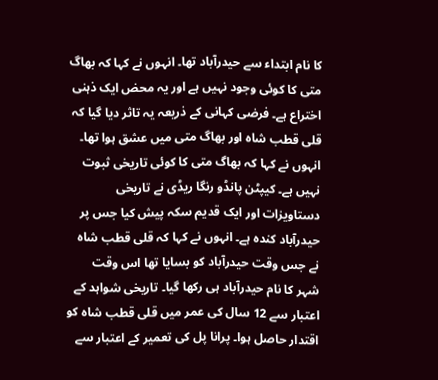کا نام ابتداء سے حیدرآباد تھا۔ انہوں نے کہا کہ بھاگ متی کا کوئی وجود نہیں ہے اور یہ محض ایک ذہنی اختراع ہے۔ فرضی کہانی کے ذریعہ یہ تاثر دیا گیا کہ قلی قطب شاہ اور بھاگ متی میں عشق ہوا تھا۔ انہوں نے کہا کہ بھاگ متی کا کوئی تاریخی ثبوت نہیں ہے۔ کیپٹن پانڈو رنگا ریڈی نے تاریخی دستاویزات اور ایک قدیم سکہ پیش کیا جس پر حیدرآباد کندہ ہے۔ انہوں نے کہا کہ قلی قطب شاہ نے جس وقت حیدرآباد کو بسایا تھا اس وقت شہر کا نام حیدرآباد ہی رکھا گیا۔ تاریخی شواہد کے اعتبار سے 12 سال کی عمر میں قلی قطب شاہ کو اقتدار حاصل ہوا۔ پرانا پل کی تعمیر کے اعتبار سے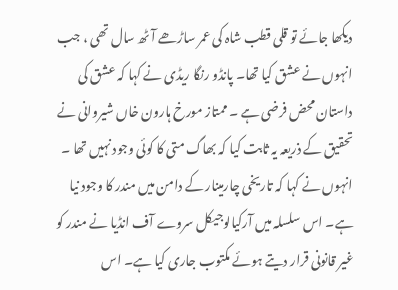دیکھا جائے تو قلی قطب شاہ کی عمر ساڑھے آٹھ سال تھی ، جب انہوں نے عشق کیا تھا۔ پانڈو رنگا ریڈی نے کہا کہ عشق کی داستان محض فرضی ہے ۔ ممتاز مورخ ہارون خاں شیروانی نے تحقیق کے ذریعہ یہ ثابت کیا کہ بھاگ متی کا کوئی وجود نہیں تھا ۔ انہوں نے کہا کہ تاریخی چارمینار کے دامن میں مندر کا وجود نیا ہے۔ اس سلسلہ میں آرکیالوجیکل سروے آف انڈیا نے مندر کو غیر قانونی قرار دیتے ہوئے مکتوب جاری کیا ہے۔ اس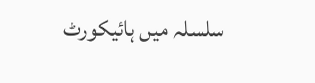سلسلہ میں ہائیکورٹ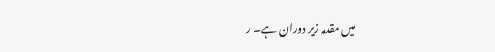میں مقدمہ زیر دوران ہے۔ ر